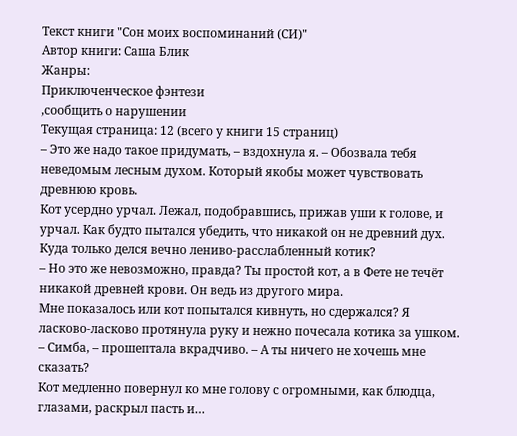Текст книги "Сон моих воспоминаний (СИ)"
Автор книги: Саша Блик
Жанры:
Приключенческое фэнтези
,сообщить о нарушении
Текущая страница: 12 (всего у книги 15 страниц)
– Это же надо такое придумать, – вздохнула я. – Обозвала тебя неведомым лесным духом. Который якобы может чувствовать древнюю кровь.
Кот усердно урчал. Лежал, подобравшись, прижав уши к голове, и урчал. Как будто пытался убедить, что никакой он не древний дух. Куда только делся вечно лениво-расслабленный котик?
– Но это же невозможно, правда? Ты простой кот, а в Фете не течёт никакой древней крови. Он ведь из другого мира.
Мне показалось или кот попытался кивнуть, но сдержался? Я ласково-ласково протянула руку и нежно почесала котика за ушком.
– Симба, – прошептала вкрадчиво. – А ты ничего не хочешь мне сказать?
Кот медленно повернул ко мне голову с огромными, как блюдца, глазами, раскрыл пасть и…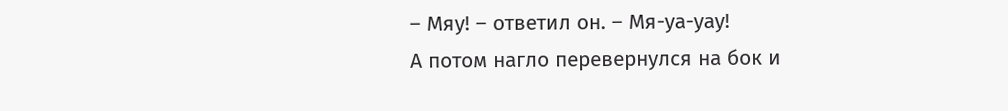– Мяу! – ответил он. – Мя-уа-уау!
А потом нагло перевернулся на бок и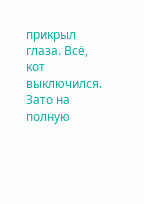прикрыл глаза. Всё, кот выключился. Зато на полную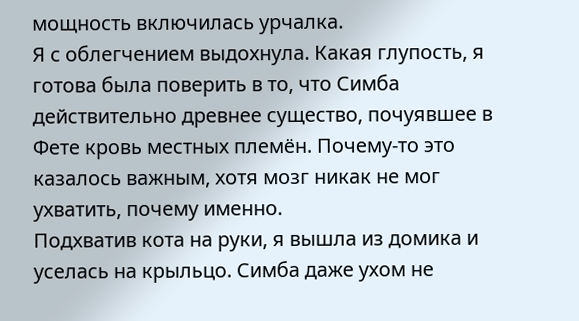мощность включилась урчалка.
Я с облегчением выдохнула. Какая глупость, я готова была поверить в то, что Симба действительно древнее существо, почуявшее в Фете кровь местных племён. Почему-то это казалось важным, хотя мозг никак не мог ухватить, почему именно.
Подхватив кота на руки, я вышла из домика и уселась на крыльцо. Симба даже ухом не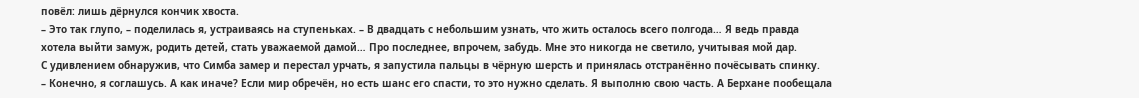повёл: лишь дёрнулся кончик хвоста.
– Это так глупо, – поделилась я, устраиваясь на ступеньках. – В двадцать с небольшим узнать, что жить осталось всего полгода… Я ведь правда хотела выйти замуж, родить детей, стать уважаемой дамой… Про последнее, впрочем, забудь. Мне это никогда не светило, учитывая мой дар.
С удивлением обнаружив, что Симба замер и перестал урчать, я запустила пальцы в чёрную шерсть и принялась отстранённо почёсывать спинку.
– Конечно, я соглашусь. А как иначе? Если мир обречён, но есть шанс его спасти, то это нужно сделать. Я выполню свою часть. А Берхане пообещала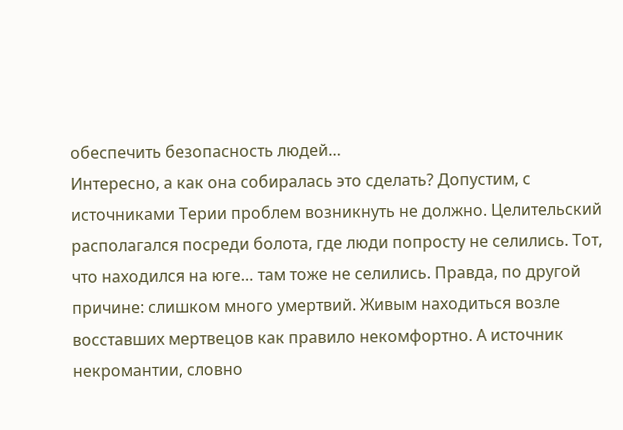обеспечить безопасность людей…
Интересно, а как она собиралась это сделать? Допустим, с источниками Терии проблем возникнуть не должно. Целительский располагался посреди болота, где люди попросту не селились. Тот, что находился на юге… там тоже не селились. Правда, по другой причине: слишком много умертвий. Живым находиться возле восставших мертвецов как правило некомфортно. А источник некромантии, словно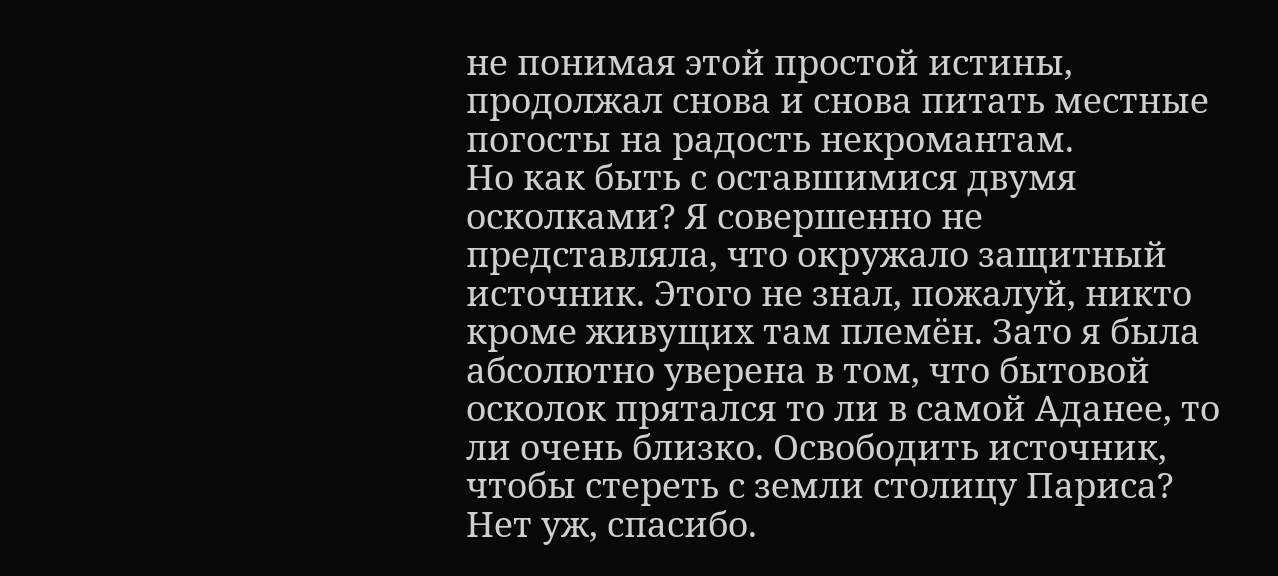не понимая этой простой истины, продолжал снова и снова питать местные погосты на радость некромантам.
Но как быть с оставшимися двумя осколками? Я совершенно не представляла, что окружало защитный источник. Этого не знал, пожалуй, никто кроме живущих там племён. Зато я была абсолютно уверена в том, что бытовой осколок прятался то ли в самой Аданее, то ли очень близко. Освободить источник, чтобы стереть с земли столицу Париса? Нет уж, спасибо.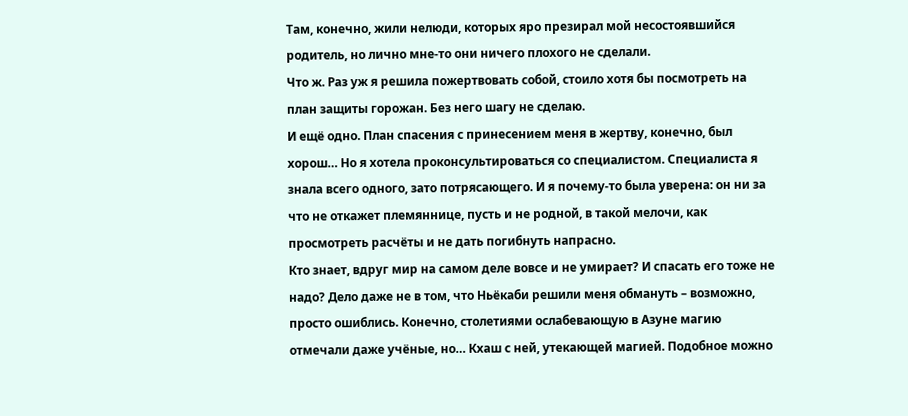Там, конечно, жили нелюди, которых яро презирал мой несостоявшийся родитель, но лично мне-то они ничего плохого не сделали.
Что ж. Раз уж я решила пожертвовать собой, стоило хотя бы посмотреть на план защиты горожан. Без него шагу не сделаю.
И ещё одно. План спасения с принесением меня в жертву, конечно, был хорош… Но я хотела проконсультироваться со специалистом. Специалиста я знала всего одного, зато потрясающего. И я почему-то была уверена: он ни за что не откажет племяннице, пусть и не родной, в такой мелочи, как просмотреть расчёты и не дать погибнуть напрасно.
Кто знает, вдруг мир на самом деле вовсе и не умирает? И спасать его тоже не надо? Дело даже не в том, что Ньёкаби решили меня обмануть – возможно, просто ошиблись. Конечно, столетиями ослабевающую в Азуне магию отмечали даже учёные, но… Кхаш с ней, утекающей магией. Подобное можно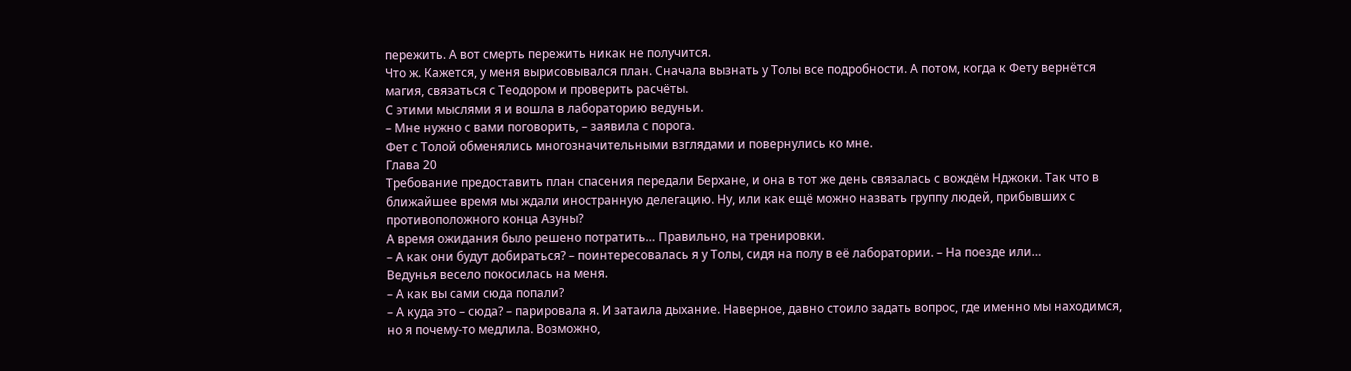пережить. А вот смерть пережить никак не получится.
Что ж. Кажется, у меня вырисовывался план. Сначала вызнать у Толы все подробности. А потом, когда к Фету вернётся магия, связаться с Теодором и проверить расчёты.
С этими мыслями я и вошла в лабораторию ведуньи.
– Мне нужно с вами поговорить, – заявила с порога.
Фет с Толой обменялись многозначительными взглядами и повернулись ко мне.
Глава 20
Требование предоставить план спасения передали Берхане, и она в тот же день связалась с вождём Нджоки. Так что в ближайшее время мы ждали иностранную делегацию. Ну, или как ещё можно назвать группу людей, прибывших с противоположного конца Азуны?
А время ожидания было решено потратить… Правильно, на тренировки.
– А как они будут добираться? – поинтересовалась я у Толы, сидя на полу в её лаборатории. – На поезде или…
Ведунья весело покосилась на меня.
– А как вы сами сюда попали?
– А куда это – сюда? – парировала я. И затаила дыхание. Наверное, давно стоило задать вопрос, где именно мы находимся, но я почему-то медлила. Возможно,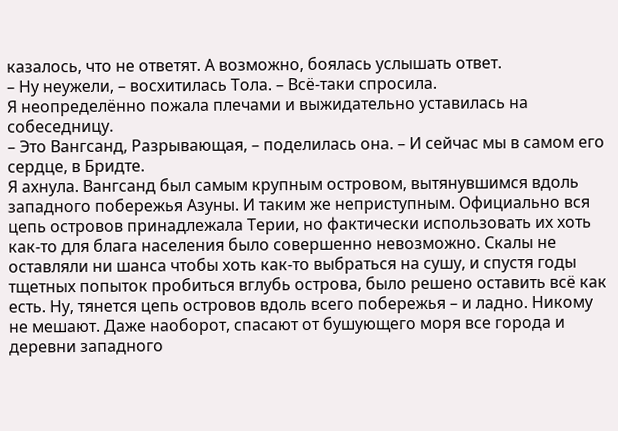казалось, что не ответят. А возможно, боялась услышать ответ.
– Ну неужели, – восхитилась Тола. – Всё-таки спросила.
Я неопределённо пожала плечами и выжидательно уставилась на собеседницу.
– Это Вангсанд, Разрывающая, – поделилась она. – И сейчас мы в самом его сердце, в Бридте.
Я ахнула. Вангсанд был самым крупным островом, вытянувшимся вдоль западного побережья Азуны. И таким же неприступным. Официально вся цепь островов принадлежала Терии, но фактически использовать их хоть как-то для блага населения было совершенно невозможно. Скалы не оставляли ни шанса чтобы хоть как-то выбраться на сушу, и спустя годы тщетных попыток пробиться вглубь острова, было решено оставить всё как есть. Ну, тянется цепь островов вдоль всего побережья – и ладно. Никому не мешают. Даже наоборот, спасают от бушующего моря все города и деревни западного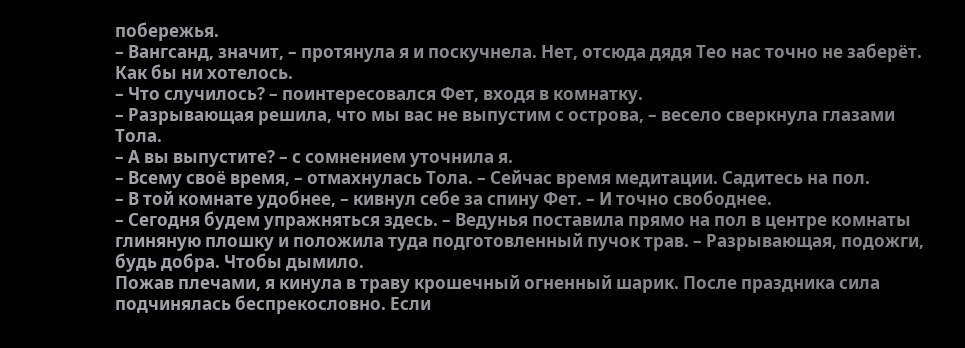побережья.
– Вангсанд, значит, – протянула я и поскучнела. Нет, отсюда дядя Тео нас точно не заберёт. Как бы ни хотелось.
– Что случилось? – поинтересовался Фет, входя в комнатку.
– Разрывающая решила, что мы вас не выпустим с острова, – весело сверкнула глазами Тола.
– А вы выпустите? – с сомнением уточнила я.
– Всему своё время, – отмахнулась Тола. – Сейчас время медитации. Садитесь на пол.
– В той комнате удобнее, – кивнул себе за спину Фет. – И точно свободнее.
– Сегодня будем упражняться здесь. – Ведунья поставила прямо на пол в центре комнаты глиняную плошку и положила туда подготовленный пучок трав. – Разрывающая, подожги, будь добра. Чтобы дымило.
Пожав плечами, я кинула в траву крошечный огненный шарик. После праздника сила подчинялась беспрекословно. Если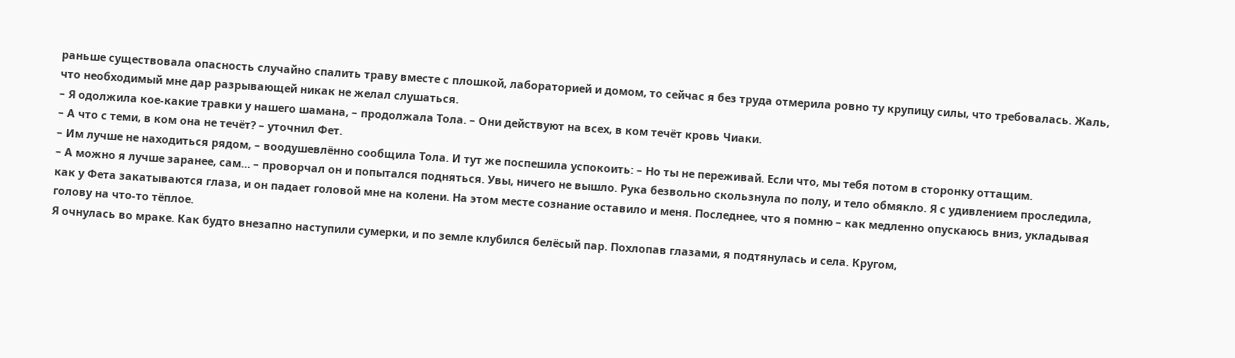раньше существовала опасность случайно спалить траву вместе с плошкой, лабораторией и домом, то сейчас я без труда отмерила ровно ту крупицу силы, что требовалась. Жаль, что необходимый мне дар разрывающей никак не желал слушаться.
– Я одолжила кое-какие травки у нашего шамана, – продолжала Тола. – Они действуют на всех, в ком течёт кровь Чиаки.
– А что с теми, в ком она не течёт? – уточнил Фет.
– Им лучше не находиться рядом, – воодушевлённо сообщила Тола. И тут же поспешила успокоить: – Но ты не переживай. Если что, мы тебя потом в сторонку оттащим.
– А можно я лучше заранее, сам… – проворчал он и попытался подняться. Увы, ничего не вышло. Рука безвольно скользнула по полу, и тело обмякло. Я с удивлением проследила, как у Фета закатываются глаза, и он падает головой мне на колени. На этом месте сознание оставило и меня. Последнее, что я помню – как медленно опускаюсь вниз, укладывая голову на что-то тёплое.
Я очнулась во мраке. Как будто внезапно наступили сумерки, и по земле клубился белёсый пар. Похлопав глазами, я подтянулась и села. Кругом,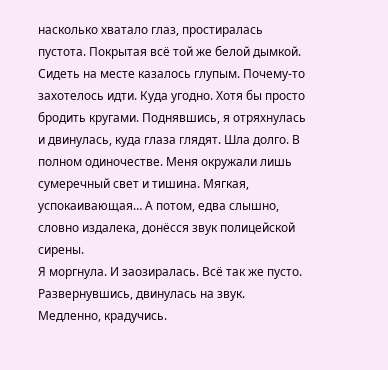насколько хватало глаз, простиралась пустота. Покрытая всё той же белой дымкой.
Сидеть на месте казалось глупым. Почему-то захотелось идти. Куда угодно. Хотя бы просто бродить кругами. Поднявшись, я отряхнулась и двинулась, куда глаза глядят. Шла долго. В полном одиночестве. Меня окружали лишь сумеречный свет и тишина. Мягкая, успокаивающая… А потом, едва слышно, словно издалека, донёсся звук полицейской сирены.
Я моргнула. И заозиралась. Всё так же пусто. Развернувшись, двинулась на звук. Медленно, крадучись.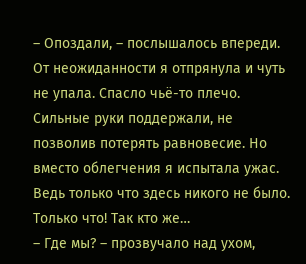– Опоздали, – послышалось впереди.
От неожиданности я отпрянула и чуть не упала. Спасло чьё-то плечо. Сильные руки поддержали, не позволив потерять равновесие. Но вместо облегчения я испытала ужас. Ведь только что здесь никого не было. Только что! Так кто же…
– Где мы? – прозвучало над ухом,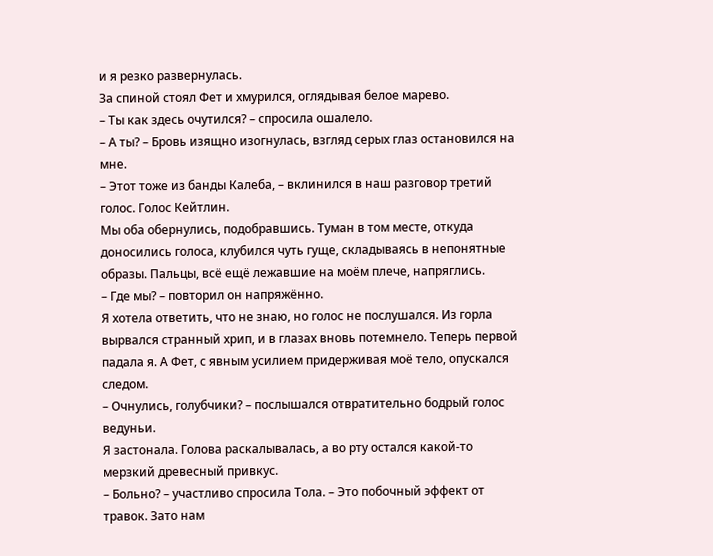и я резко развернулась.
За спиной стоял Фет и хмурился, оглядывая белое марево.
– Ты как здесь очутился? – спросила ошалело.
– А ты? – Бровь изящно изогнулась, взгляд серых глаз остановился на мне.
– Этот тоже из банды Калеба, – вклинился в наш разговор третий голос. Голос Кейтлин.
Мы оба обернулись, подобравшись. Туман в том месте, откуда доносились голоса, клубился чуть гуще, складываясь в непонятные образы. Пальцы, всё ещё лежавшие на моём плече, напряглись.
– Где мы? – повторил он напряжённо.
Я хотела ответить, что не знаю, но голос не послушался. Из горла вырвался странный хрип, и в глазах вновь потемнело. Теперь первой падала я. А Фет, с явным усилием придерживая моё тело, опускался следом.
– Очнулись, голубчики? – послышался отвратительно бодрый голос ведуньи.
Я застонала. Голова раскалывалась, а во рту остался какой-то мерзкий древесный привкус.
– Больно? – участливо спросила Тола. – Это побочный эффект от травок. Зато нам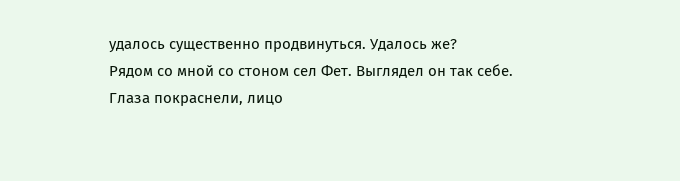удалось существенно продвинуться. Удалось же?
Рядом со мной со стоном сел Фет. Выглядел он так себе. Глаза покраснели, лицо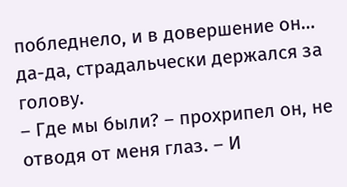побледнело, и в довершение он… да-да, страдальчески держался за голову.
– Где мы были? – прохрипел он, не отводя от меня глаз. – И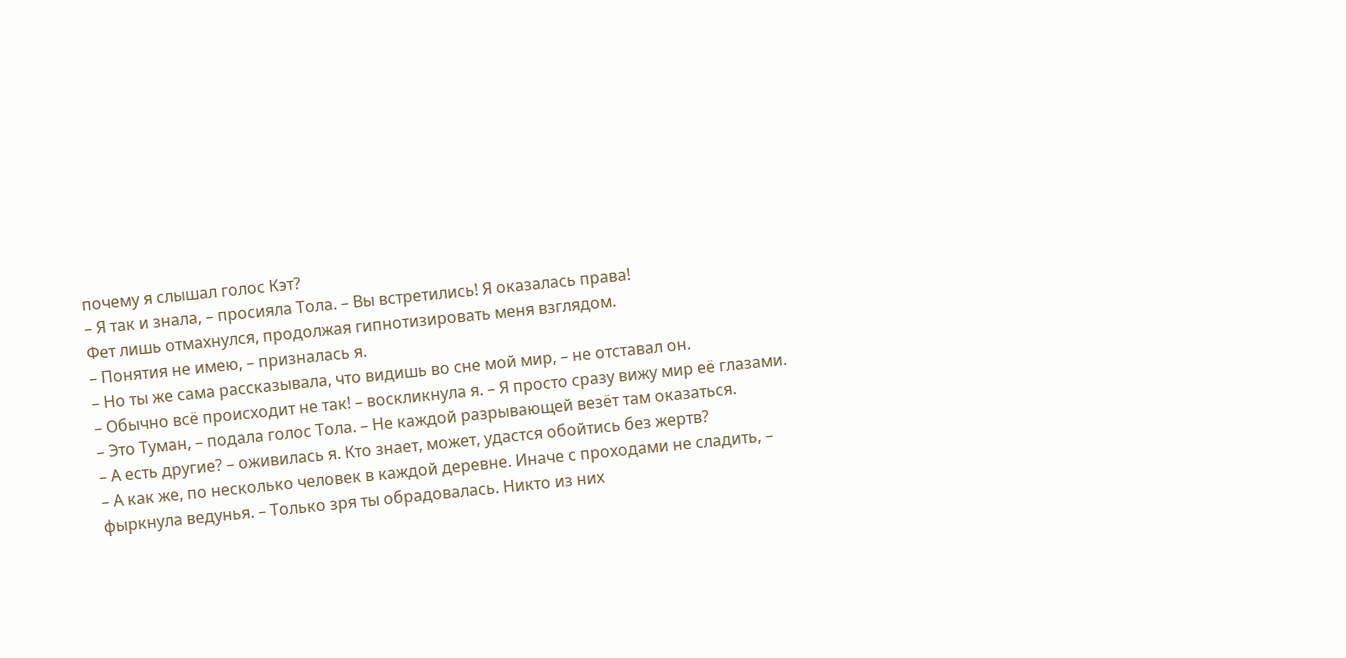почему я слышал голос Кэт?
– Я так и знала, – просияла Тола. – Вы встретились! Я оказалась права!
Фет лишь отмахнулся, продолжая гипнотизировать меня взглядом.
– Понятия не имею, – призналась я.
– Но ты же сама рассказывала, что видишь во сне мой мир, – не отставал он.
– Обычно всё происходит не так! – воскликнула я. – Я просто сразу вижу мир её глазами.
– Это Туман, – подала голос Тола. – Не каждой разрывающей везёт там оказаться.
– А есть другие? – оживилась я. Кто знает, может, удастся обойтись без жертв?
– А как же, по несколько человек в каждой деревне. Иначе с проходами не сладить, – фыркнула ведунья. – Только зря ты обрадовалась. Никто из них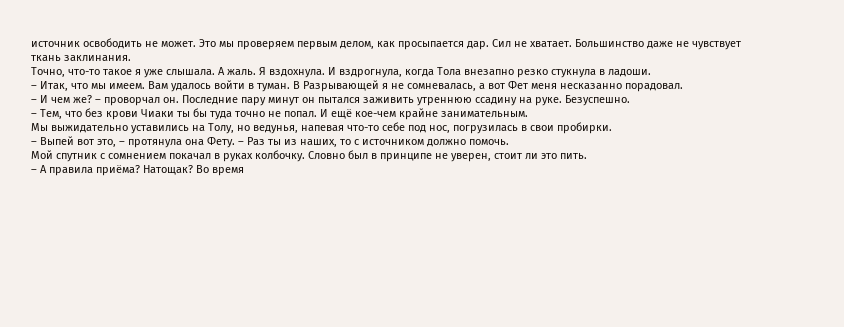источник освободить не может. Это мы проверяем первым делом, как просыпается дар. Сил не хватает. Большинство даже не чувствует ткань заклинания.
Точно, что-то такое я уже слышала. А жаль. Я вздохнула. И вздрогнула, когда Тола внезапно резко стукнула в ладоши.
– Итак, что мы имеем. Вам удалось войти в туман. В Разрывающей я не сомневалась, а вот Фет меня несказанно порадовал.
– И чем же? – проворчал он. Последние пару минут он пытался заживить утреннюю ссадину на руке. Безуспешно.
– Тем, что без крови Чиаки ты бы туда точно не попал. И ещё кое-чем крайне занимательным.
Мы выжидательно уставились на Толу, но ведунья, напевая что-то себе под нос, погрузилась в свои пробирки.
– Выпей вот это, – протянула она Фету. – Раз ты из наших, то с источником должно помочь.
Мой спутник с сомнением покачал в руках колбочку. Словно был в принципе не уверен, стоит ли это пить.
– А правила приёма? Натощак? Во время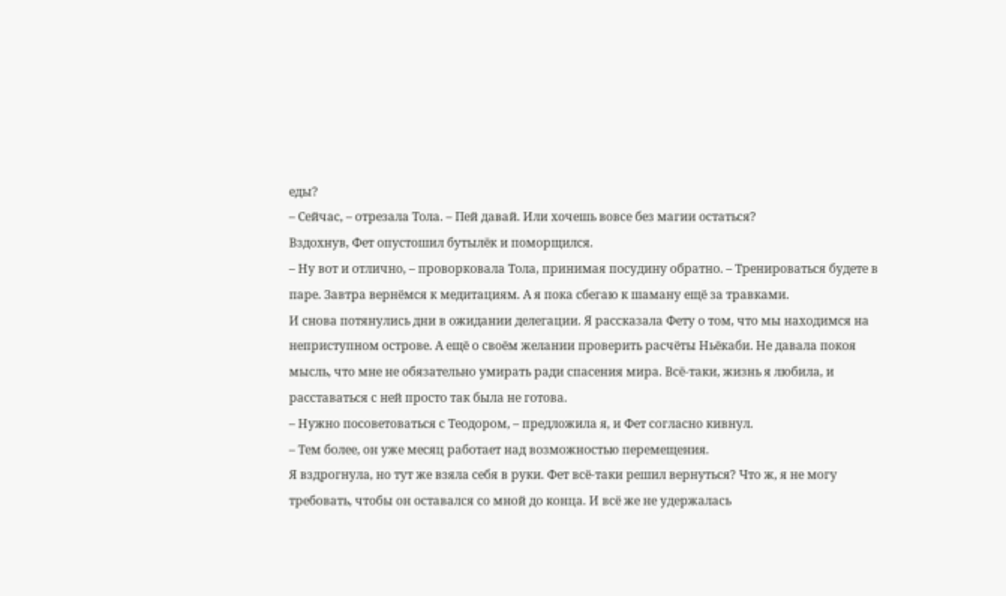еды?
– Сейчас, – отрезала Тола. – Пей давай. Или хочешь вовсе без магии остаться?
Вздохнув, Фет опустошил бутылёк и поморщился.
– Ну вот и отлично, – проворковала Тола, принимая посудину обратно. – Тренироваться будете в паре. Завтра вернёмся к медитациям. А я пока сбегаю к шаману ещё за травками.
И снова потянулись дни в ожидании делегации. Я рассказала Фету о том, что мы находимся на неприступном острове. А ещё о своём желании проверить расчёты Ньёкаби. Не давала покоя мысль, что мне не обязательно умирать ради спасения мира. Всё-таки, жизнь я любила, и расставаться с ней просто так была не готова.
– Нужно посоветоваться с Теодором, – предложила я, и Фет согласно кивнул.
– Тем более, он уже месяц работает над возможностью перемещения.
Я вздрогнула, но тут же взяла себя в руки. Фет всё-таки решил вернуться? Что ж, я не могу требовать, чтобы он оставался со мной до конца. И всё же не удержалась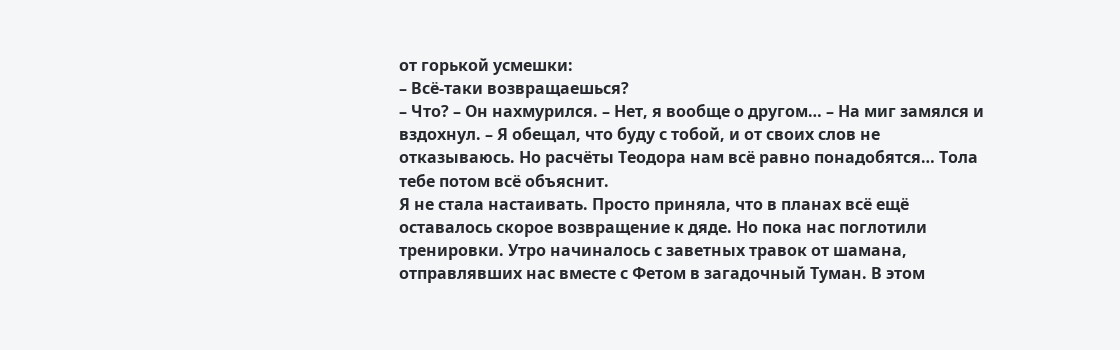от горькой усмешки:
– Всё-таки возвращаешься?
– Что? – Он нахмурился. – Нет, я вообще о другом… – На миг замялся и вздохнул. – Я обещал, что буду с тобой, и от своих слов не отказываюсь. Но расчёты Теодора нам всё равно понадобятся… Тола тебе потом всё объяснит.
Я не стала настаивать. Просто приняла, что в планах всё ещё оставалось скорое возвращение к дяде. Но пока нас поглотили тренировки. Утро начиналось с заветных травок от шамана, отправлявших нас вместе с Фетом в загадочный Туман. В этом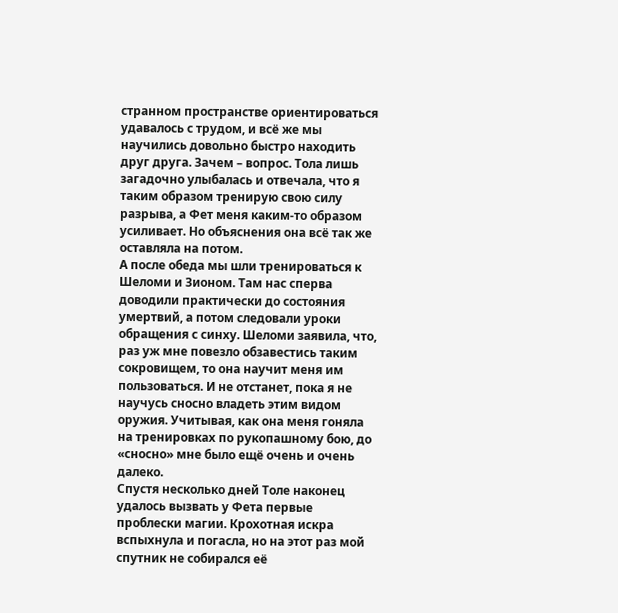странном пространстве ориентироваться удавалось с трудом, и всё же мы научились довольно быстро находить друг друга. Зачем – вопрос. Тола лишь загадочно улыбалась и отвечала, что я таким образом тренирую свою силу разрыва, а Фет меня каким-то образом усиливает. Но объяснения она всё так же оставляла на потом.
А после обеда мы шли тренироваться к Шеломи и Зионом. Там нас сперва доводили практически до состояния умертвий, а потом следовали уроки обращения с синху. Шеломи заявила, что, раз уж мне повезло обзавестись таким сокровищем, то она научит меня им пользоваться. И не отстанет, пока я не научусь сносно владеть этим видом оружия. Учитывая, как она меня гоняла на тренировках по рукопашному бою, до «сносно» мне было ещё очень и очень далеко.
Спустя несколько дней Толе наконец удалось вызвать у Фета первые проблески магии. Крохотная искра вспыхнула и погасла, но на этот раз мой спутник не собирался её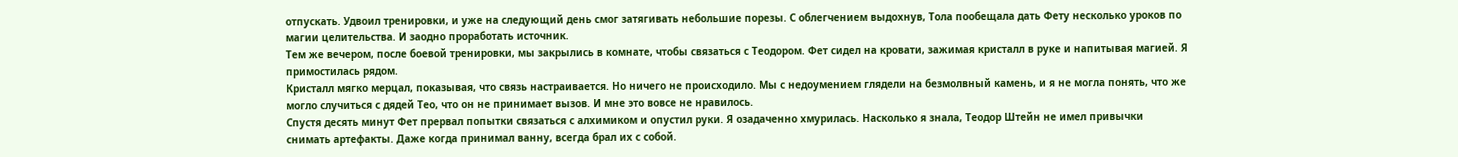отпускать. Удвоил тренировки, и уже на следующий день смог затягивать небольшие порезы. С облегчением выдохнув, Тола пообещала дать Фету несколько уроков по магии целительства. И заодно проработать источник.
Тем же вечером, после боевой тренировки, мы закрылись в комнате, чтобы связаться с Теодором. Фет сидел на кровати, зажимая кристалл в руке и напитывая магией. Я примостилась рядом.
Кристалл мягко мерцал, показывая, что связь настраивается. Но ничего не происходило. Мы с недоумением глядели на безмолвный камень, и я не могла понять, что же могло случиться с дядей Тео, что он не принимает вызов. И мне это вовсе не нравилось.
Спустя десять минут Фет прервал попытки связаться с алхимиком и опустил руки. Я озадаченно хмурилась. Насколько я знала, Теодор Штейн не имел привычки снимать артефакты. Даже когда принимал ванну, всегда брал их с собой.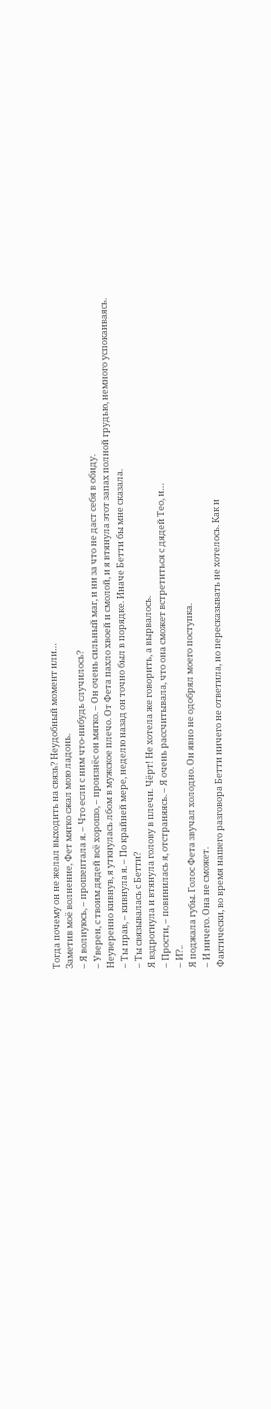Тогда почему он не желал выходить на связь? Неудобный момент или…
Заметив моё волнение, Фет мягко сжал мою ладонь.
– Я волнуюсь, – прошептала я. – Что если с ним что-нибудь случилось?
– Уверен, с твоим дядей всё хорошо, – произнёс он мягко. – Он очень сильный маг, и ни за что не даст себя в обиду.
Неуверенно кивнув, я уткнулась лбом в мужское плечо. От Фета пахло хвоей и смолой, и я втянула этот запах полной грудью, немного успокаиваясь.
– Ты прав, – кивнула я. – По крайней мере, неделю назад он точно был в порядке. Иначе Бетти бы мне сказала.
– Ты связывалась с Бетти?
Я вздрогнула и втянула голову в плечи. Чёрт! Не хотела же говорить, а вырвалось.
– Прости, – повинилась я, отстраняясь. – Я очень рассчитывала, что она сможет встретиться с дядей Тео, и…
– И?..
Я поджала губы. Голос Фета звучал холодно. Он явно не одобрял моего поступка.
– И ничего. Она не сможет.
Фактически, во время нашего разговора Бетти ничего не ответила, но пересказывать не хотелось. Как и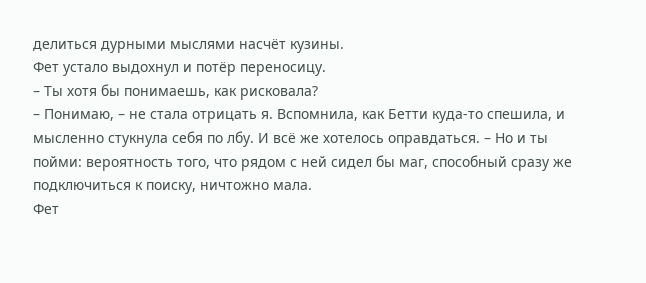делиться дурными мыслями насчёт кузины.
Фет устало выдохнул и потёр переносицу.
– Ты хотя бы понимаешь, как рисковала?
– Понимаю, – не стала отрицать я. Вспомнила, как Бетти куда-то спешила, и мысленно стукнула себя по лбу. И всё же хотелось оправдаться. – Но и ты пойми: вероятность того, что рядом с ней сидел бы маг, способный сразу же подключиться к поиску, ничтожно мала.
Фет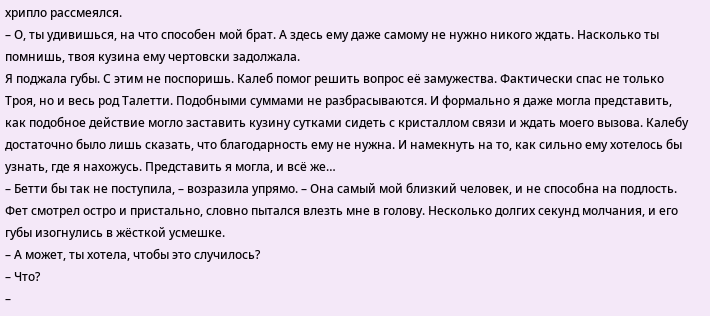хрипло рассмеялся.
– О, ты удивишься, на что способен мой брат. А здесь ему даже самому не нужно никого ждать. Насколько ты помнишь, твоя кузина ему чертовски задолжала.
Я поджала губы. С этим не поспоришь. Калеб помог решить вопрос её замужества. Фактически спас не только Троя, но и весь род Талетти. Подобными суммами не разбрасываются. И формально я даже могла представить, как подобное действие могло заставить кузину сутками сидеть с кристаллом связи и ждать моего вызова. Калебу достаточно было лишь сказать, что благодарность ему не нужна. И намекнуть на то, как сильно ему хотелось бы узнать, где я нахожусь. Представить я могла, и всё же…
– Бетти бы так не поступила, – возразила упрямо. – Она самый мой близкий человек, и не способна на подлость.
Фет смотрел остро и пристально, словно пытался влезть мне в голову. Несколько долгих секунд молчания, и его губы изогнулись в жёсткой усмешке.
– А может, ты хотела, чтобы это случилось?
– Что?
–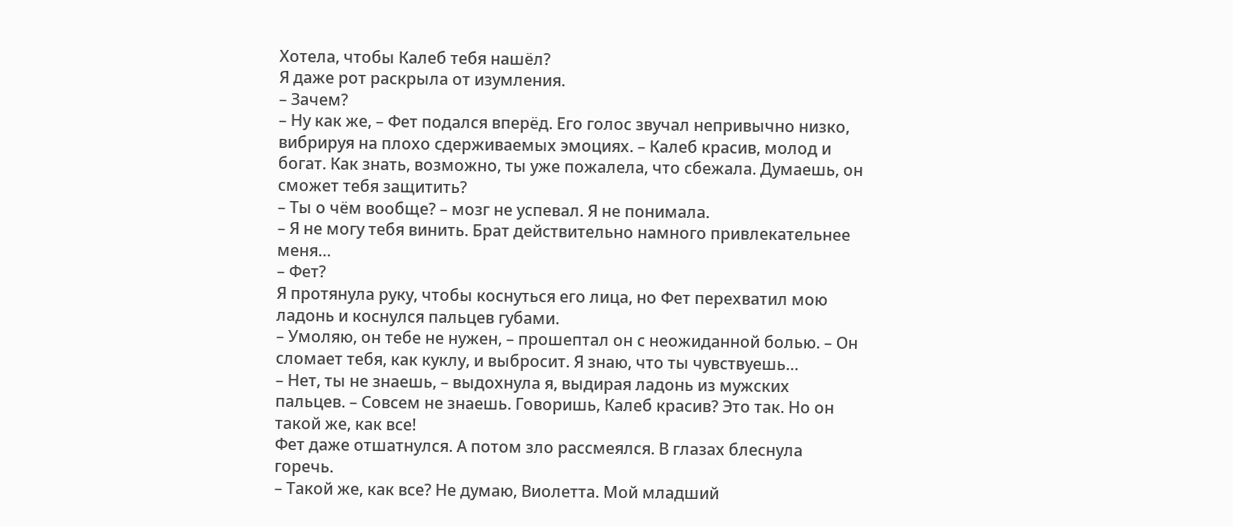Хотела, чтобы Калеб тебя нашёл?
Я даже рот раскрыла от изумления.
– Зачем?
– Ну как же, – Фет подался вперёд. Его голос звучал непривычно низко, вибрируя на плохо сдерживаемых эмоциях. – Калеб красив, молод и богат. Как знать, возможно, ты уже пожалела, что сбежала. Думаешь, он сможет тебя защитить?
– Ты о чём вообще? – мозг не успевал. Я не понимала.
– Я не могу тебя винить. Брат действительно намного привлекательнее меня…
– Фет?
Я протянула руку, чтобы коснуться его лица, но Фет перехватил мою ладонь и коснулся пальцев губами.
– Умоляю, он тебе не нужен, – прошептал он с неожиданной болью. – Он сломает тебя, как куклу, и выбросит. Я знаю, что ты чувствуешь…
– Нет, ты не знаешь, – выдохнула я, выдирая ладонь из мужских пальцев. – Совсем не знаешь. Говоришь, Калеб красив? Это так. Но он такой же, как все!
Фет даже отшатнулся. А потом зло рассмеялся. В глазах блеснула горечь.
– Такой же, как все? Не думаю, Виолетта. Мой младший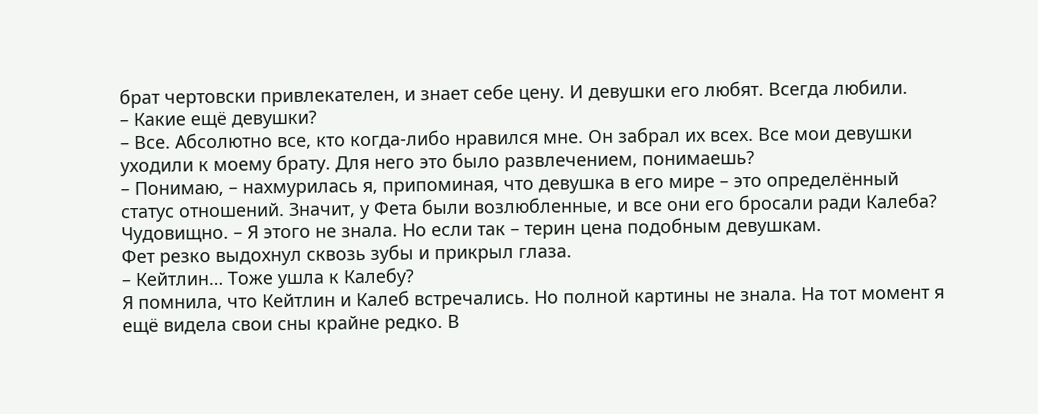брат чертовски привлекателен, и знает себе цену. И девушки его любят. Всегда любили.
– Какие ещё девушки?
– Все. Абсолютно все, кто когда-либо нравился мне. Он забрал их всех. Все мои девушки уходили к моему брату. Для него это было развлечением, понимаешь?
– Понимаю, – нахмурилась я, припоминая, что девушка в его мире – это определённый статус отношений. Значит, у Фета были возлюбленные, и все они его бросали ради Калеба? Чудовищно. – Я этого не знала. Но если так – терин цена подобным девушкам.
Фет резко выдохнул сквозь зубы и прикрыл глаза.
– Кейтлин… Тоже ушла к Калебу?
Я помнила, что Кейтлин и Калеб встречались. Но полной картины не знала. На тот момент я ещё видела свои сны крайне редко. В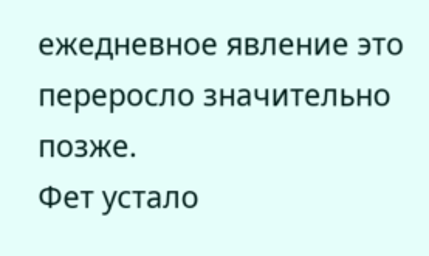ежедневное явление это переросло значительно позже.
Фет устало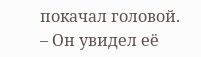покачал головой.
– Он увидел её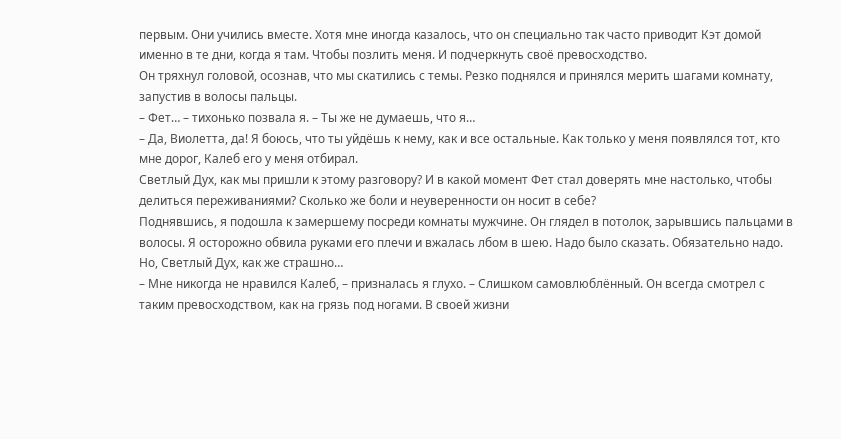первым. Они учились вместе. Хотя мне иногда казалось, что он специально так часто приводит Кэт домой именно в те дни, когда я там. Чтобы позлить меня. И подчеркнуть своё превосходство.
Он тряхнул головой, осознав, что мы скатились с темы. Резко поднялся и принялся мерить шагами комнату, запустив в волосы пальцы.
– Фет… – тихонько позвала я. – Ты же не думаешь, что я…
– Да, Виолетта, да! Я боюсь, что ты уйдёшь к нему, как и все остальные. Как только у меня появлялся тот, кто мне дорог, Калеб его у меня отбирал.
Светлый Дух, как мы пришли к этому разговору? И в какой момент Фет стал доверять мне настолько, чтобы делиться переживаниями? Сколько же боли и неуверенности он носит в себе?
Поднявшись, я подошла к замершему посреди комнаты мужчине. Он глядел в потолок, зарывшись пальцами в волосы. Я осторожно обвила руками его плечи и вжалась лбом в шею. Надо было сказать. Обязательно надо. Но, Светлый Дух, как же страшно…
– Мне никогда не нравился Калеб, – призналась я глухо. – Слишком самовлюблённый. Он всегда смотрел с таким превосходством, как на грязь под ногами. В своей жизни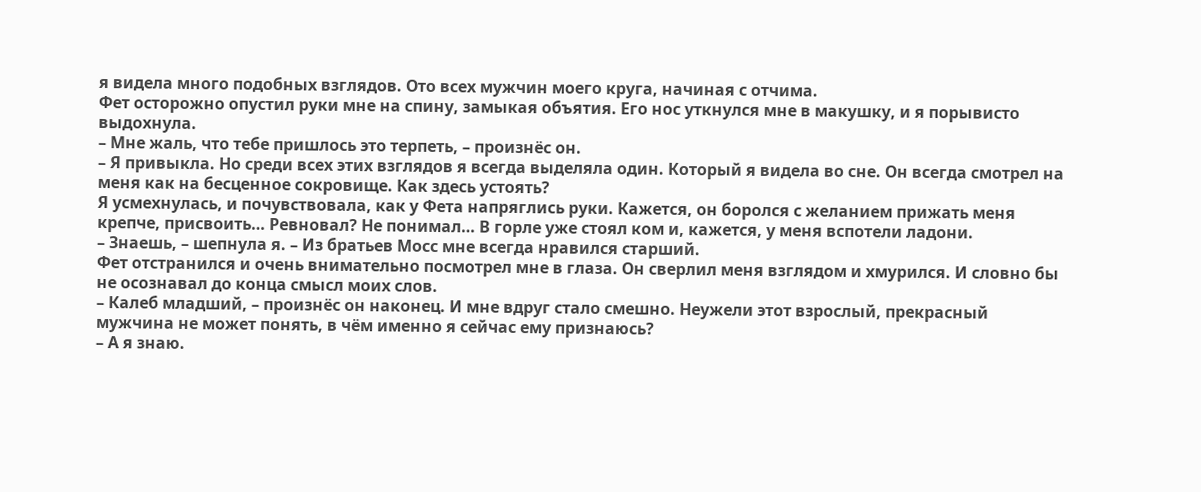я видела много подобных взглядов. Ото всех мужчин моего круга, начиная с отчима.
Фет осторожно опустил руки мне на спину, замыкая объятия. Его нос уткнулся мне в макушку, и я порывисто выдохнула.
– Мне жаль, что тебе пришлось это терпеть, – произнёс он.
– Я привыкла. Но среди всех этих взглядов я всегда выделяла один. Который я видела во сне. Он всегда смотрел на меня как на бесценное сокровище. Как здесь устоять?
Я усмехнулась, и почувствовала, как у Фета напряглись руки. Кажется, он боролся с желанием прижать меня крепче, присвоить… Ревновал? Не понимал… В горле уже стоял ком и, кажется, у меня вспотели ладони.
– Знаешь, – шепнула я. – Из братьев Мосс мне всегда нравился старший.
Фет отстранился и очень внимательно посмотрел мне в глаза. Он сверлил меня взглядом и хмурился. И словно бы не осознавал до конца смысл моих слов.
– Калеб младший, – произнёс он наконец. И мне вдруг стало смешно. Неужели этот взрослый, прекрасный мужчина не может понять, в чём именно я сейчас ему признаюсь?
– А я знаю.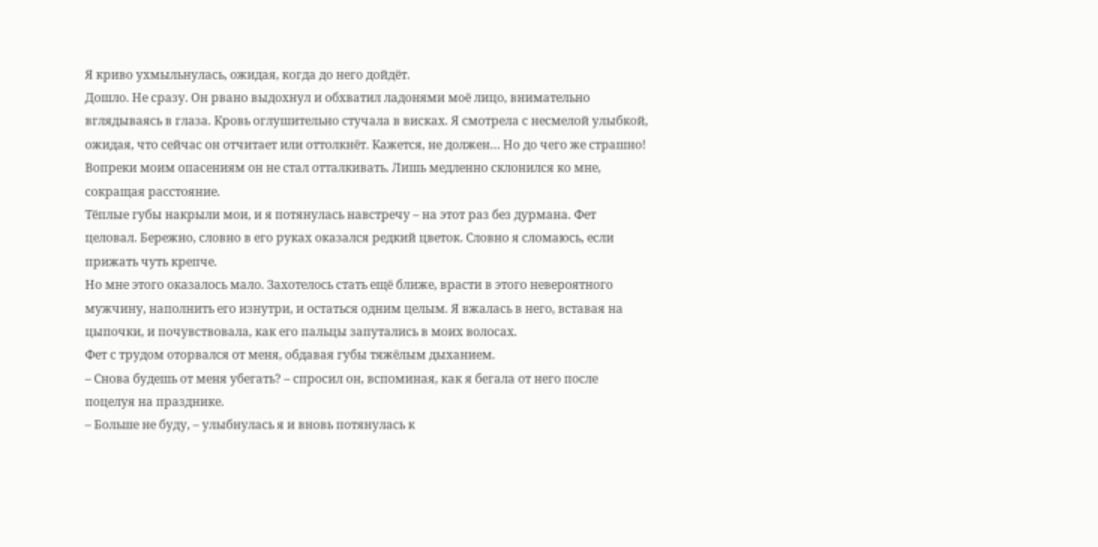Я криво ухмыльнулась, ожидая, когда до него дойдёт.
Дошло. Не сразу. Он рвано выдохнул и обхватил ладонями моё лицо, внимательно вглядываясь в глаза. Кровь оглушительно стучала в висках. Я смотрела с несмелой улыбкой, ожидая, что сейчас он отчитает или оттолкнёт. Кажется, не должен… Но до чего же страшно!
Вопреки моим опасениям он не стал отталкивать. Лишь медленно склонился ко мне, сокращая расстояние.
Тёплые губы накрыли мои, и я потянулась навстречу – на этот раз без дурмана. Фет целовал. Бережно, словно в его руках оказался редкий цветок. Словно я сломаюсь, если прижать чуть крепче.
Но мне этого оказалось мало. Захотелось стать ещё ближе, врасти в этого невероятного мужчину, наполнить его изнутри, и остаться одним целым. Я вжалась в него, вставая на цыпочки, и почувствовала, как его пальцы запутались в моих волосах.
Фет с трудом оторвался от меня, обдавая губы тяжёлым дыханием.
– Снова будешь от меня убегать? – спросил он, вспоминая, как я бегала от него после поцелуя на празднике.
– Больше не буду, – улыбнулась я и вновь потянулась к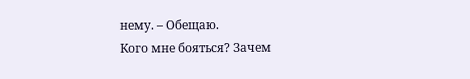нему. – Обещаю.
Кого мне бояться? Зачем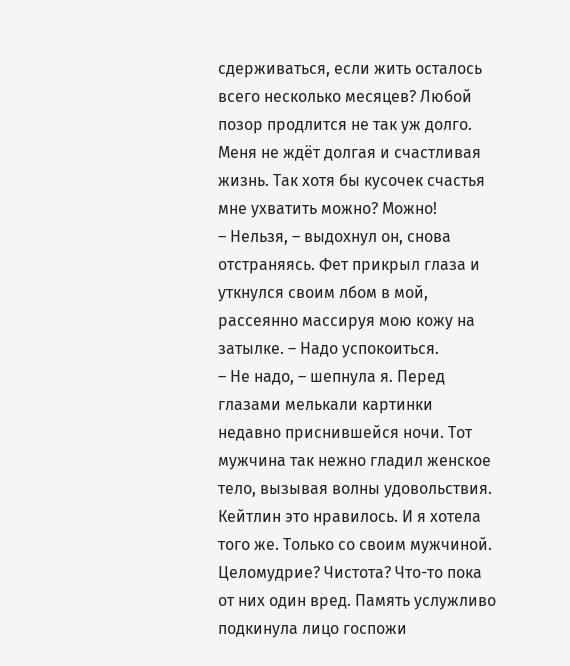сдерживаться, если жить осталось всего несколько месяцев? Любой позор продлится не так уж долго. Меня не ждёт долгая и счастливая жизнь. Так хотя бы кусочек счастья мне ухватить можно? Можно!
– Нельзя, – выдохнул он, снова отстраняясь. Фет прикрыл глаза и уткнулся своим лбом в мой, рассеянно массируя мою кожу на затылке. – Надо успокоиться.
– Не надо, – шепнула я. Перед глазами мелькали картинки недавно приснившейся ночи. Тот мужчина так нежно гладил женское тело, вызывая волны удовольствия. Кейтлин это нравилось. И я хотела того же. Только со своим мужчиной.
Целомудрие? Чистота? Что-то пока от них один вред. Память услужливо подкинула лицо госпожи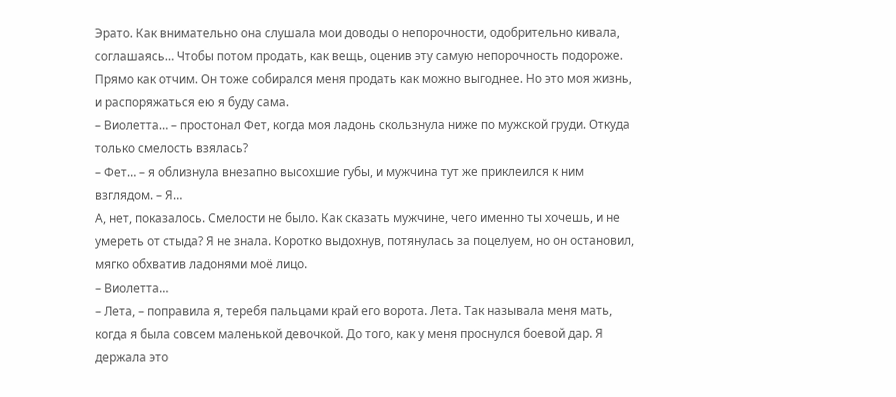Эрато. Как внимательно она слушала мои доводы о непорочности, одобрительно кивала, соглашаясь… Чтобы потом продать, как вещь, оценив эту самую непорочность подороже. Прямо как отчим. Он тоже собирался меня продать как можно выгоднее. Но это моя жизнь, и распоряжаться ею я буду сама.
– Виолетта… – простонал Фет, когда моя ладонь скользнула ниже по мужской груди. Откуда только смелость взялась?
– Фет… – я облизнула внезапно высохшие губы, и мужчина тут же приклеился к ним взглядом. – Я…
А, нет, показалось. Смелости не было. Как сказать мужчине, чего именно ты хочешь, и не умереть от стыда? Я не знала. Коротко выдохнув, потянулась за поцелуем, но он остановил, мягко обхватив ладонями моё лицо.
– Виолетта…
– Лета, – поправила я, теребя пальцами край его ворота. Лета. Так называла меня мать, когда я была совсем маленькой девочкой. До того, как у меня проснулся боевой дар. Я держала это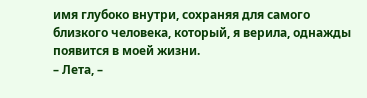имя глубоко внутри, сохраняя для самого близкого человека, который, я верила, однажды появится в моей жизни.
– Лета, –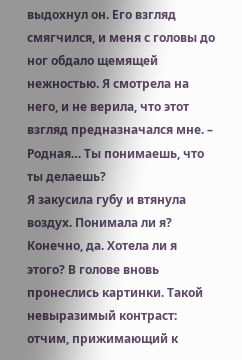выдохнул он. Его взгляд смягчился, и меня с головы до ног обдало щемящей нежностью. Я смотрела на него, и не верила, что этот взгляд предназначался мне. – Родная… Ты понимаешь, что ты делаешь?
Я закусила губу и втянула воздух. Понимала ли я? Конечно, да. Хотела ли я этого? В голове вновь пронеслись картинки. Такой невыразимый контраст: отчим, прижимающий к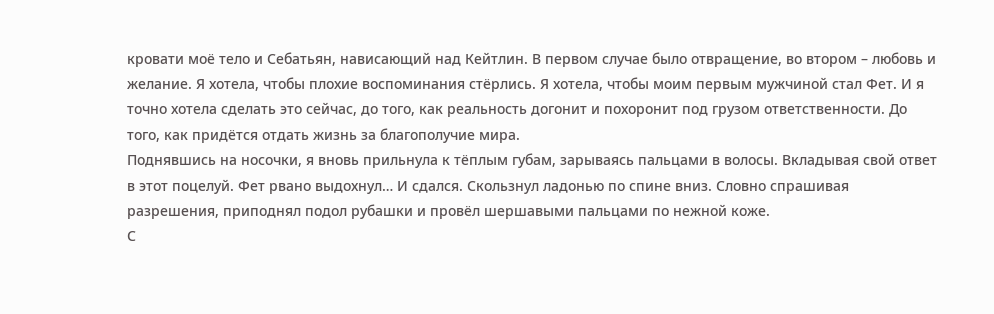кровати моё тело и Себатьян, нависающий над Кейтлин. В первом случае было отвращение, во втором – любовь и желание. Я хотела, чтобы плохие воспоминания стёрлись. Я хотела, чтобы моим первым мужчиной стал Фет. И я точно хотела сделать это сейчас, до того, как реальность догонит и похоронит под грузом ответственности. До того, как придётся отдать жизнь за благополучие мира.
Поднявшись на носочки, я вновь прильнула к тёплым губам, зарываясь пальцами в волосы. Вкладывая свой ответ в этот поцелуй. Фет рвано выдохнул… И сдался. Скользнул ладонью по спине вниз. Словно спрашивая разрешения, приподнял подол рубашки и провёл шершавыми пальцами по нежной коже.
С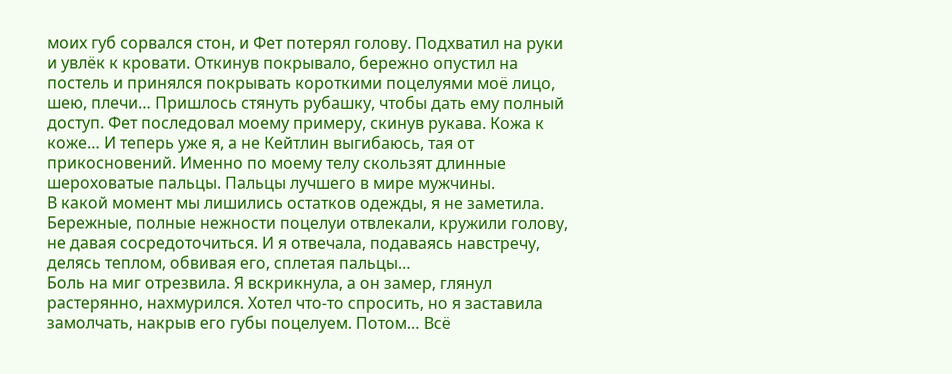моих губ сорвался стон, и Фет потерял голову. Подхватил на руки и увлёк к кровати. Откинув покрывало, бережно опустил на постель и принялся покрывать короткими поцелуями моё лицо, шею, плечи… Пришлось стянуть рубашку, чтобы дать ему полный доступ. Фет последовал моему примеру, скинув рукава. Кожа к коже… И теперь уже я, а не Кейтлин выгибаюсь, тая от прикосновений. Именно по моему телу скользят длинные шероховатые пальцы. Пальцы лучшего в мире мужчины.
В какой момент мы лишились остатков одежды, я не заметила. Бережные, полные нежности поцелуи отвлекали, кружили голову, не давая сосредоточиться. И я отвечала, подаваясь навстречу, делясь теплом, обвивая его, сплетая пальцы…
Боль на миг отрезвила. Я вскрикнула, а он замер, глянул растерянно, нахмурился. Хотел что-то спросить, но я заставила замолчать, накрыв его губы поцелуем. Потом… Всё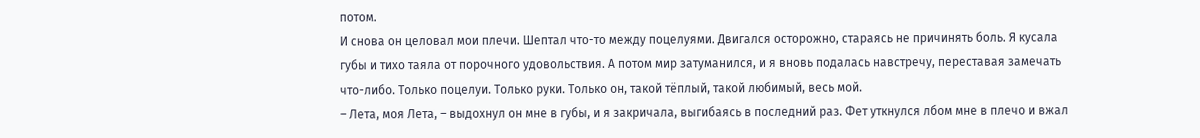потом.
И снова он целовал мои плечи. Шептал что-то между поцелуями. Двигался осторожно, стараясь не причинять боль. Я кусала губы и тихо таяла от порочного удовольствия. А потом мир затуманился, и я вновь подалась навстречу, переставая замечать что-либо. Только поцелуи. Только руки. Только он, такой тёплый, такой любимый, весь мой.
– Лета, моя Лета, – выдохнул он мне в губы, и я закричала, выгибаясь в последний раз. Фет уткнулся лбом мне в плечо и вжал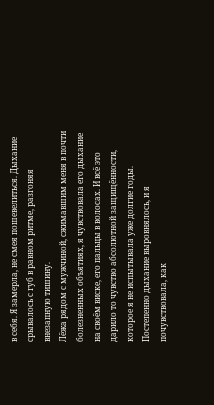в себя. Я замерла, не смея пошевелиться. Дыхание срывалось с губ в равном ритме, разгоняя внезапную тишину.
Лёжа рядом с мужчиной, сжимавшим меня в почти болезненных объятиях, я чувствовала его дыхание на своём виске, его пальцы в волосах. И всё это дарило то чувство абсолютной защищённости, которое я не испытывала уже долгие годы. Постепенно дыхание выровнялось, и я почувствовала, как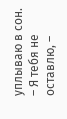уплываю в сон.
– Я тебя не оставлю, –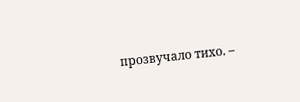прозвучало тихо. –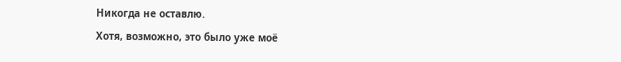Никогда не оставлю.
Хотя, возможно, это было уже моё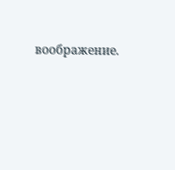воображение.